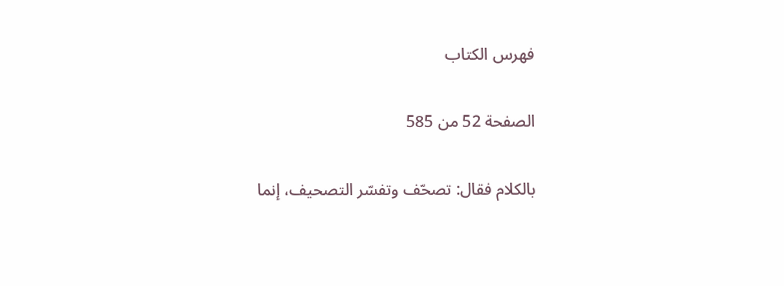فهرس الكتاب

الصفحة 52 من 585

بالكلام فقال: تصحّف وتفسّر التصحيف، إنما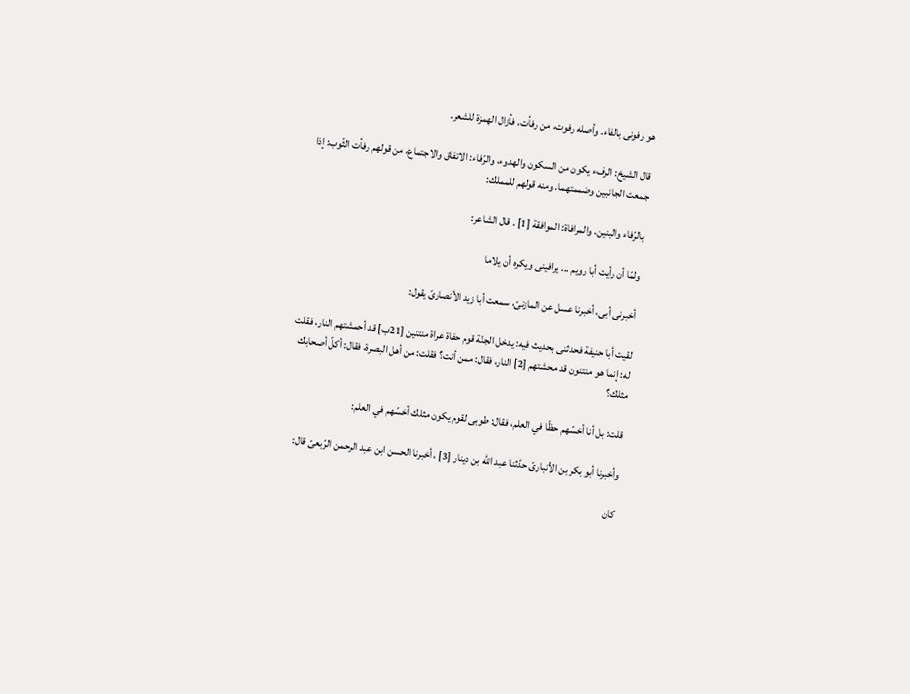هو رفونى بالفاء. وأصله رفوت، من رفأت، فأزال الهمزة للشعر.

قال الشيخ: الرفء يكون من السكون والهدوء، والرّفاء: الاتفاق والاجتماع، من قولهم رفأت الثّوب: إذا جمعت الجانبين وضممتهما. ومنه قولهم للمملك:

بالرّفاء والبنين. والمرافاة: الموافقة [1] . قال الشاعر:

ولمّا أن رأيت أبا رويم ... يرافينى ويكره أن يلاما

أخبرنى أبى، أخبرنا عسل عن المازنىّ، سمعت أبا زيد الأنصارىّ يقول:

لقيت أبا حنيفة فحدثنى بحديث فيه: يدخل الجنّة قوم حفاة عراة منتنين [21ب] قد أحمشتهم النار، فقلت له: إنما هو منتنون قد محشتهم [2] النار، فقال: ممن أنت؟ فقلت: من أهل البصرة، فقال: أكلّ أصحابك مثلك؟

قلت: بل أنا أخسّهم حظّا في العلم، فقال: طوبى لقوم يكون مثلك أخسّهم في العلم:

وأخبرنا أبو بكر بن الأنبارىّ حدّثنا عبد الله بن دينار [3] ، أخبرنا الحسن ابن عبد الرحمن الرّبعىّ قال:

كان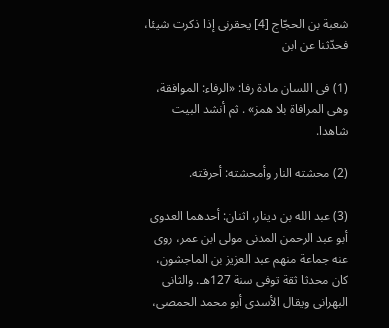شعبة بن الحجّاج [4] يحقرنى إذا ذكرت شيئا، فحدّثنا عن ابن

(1) فى اللسان مادة رفا: «الرفاء: الموافقة، وهى المرافاة بلا همز» . ثم أنشد البيت شاهدا.

(2) محشته النار وأمحشته: أحرقته.

(3) عبد الله بن دينار، اثنان: أحدهما العدوى أبو عبد الرحمن المدنى مولى ابن عمر، روى عنه جماعة منهم عبد العزيز بن الماجشون، كان محدثا ثقة توفى سنة 127هـ. والثانى البهرانى ويقال الأسدى أبو محمد الحمصى،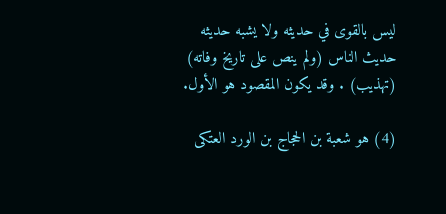ليس بالقوى في حديثه ولا يشبه حديثه حديث الناس (ولم ينص على تاريخ وفاته) (تهذيب) . وقد يكون المقصود هو الأول.

(4) هو شعبة بن الحجاج بن الورد العتكى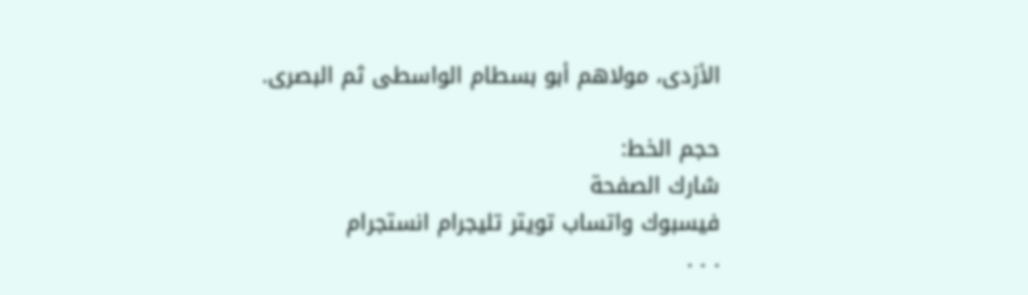الأزدى، مولاهم أبو بسطام الواسطى ثم البصرى.

حجم الخط:
شارك الصفحة
فيسبوك واتساب تويتر تليجرام انستجرام
. . .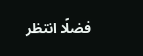فضلًا انتظر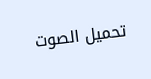تحميل الصوت